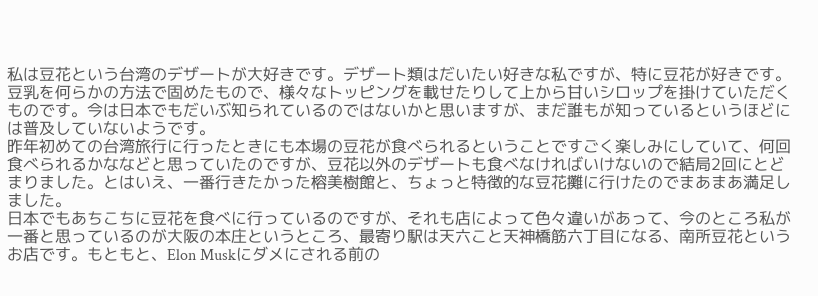私は豆花という台湾のデザートが大好きです。デザート類はだいたい好きな私ですが、特に豆花が好きです。豆乳を何らかの方法で固めたもので、様々なトッピングを載せたりして上から甘いシロップを掛けていただくものです。今は日本でもだいぶ知られているのではないかと思いますが、まだ誰もが知っているというほどには普及していないようです。
昨年初めての台湾旅行に行ったときにも本場の豆花が食べられるということですごく楽しみにしていて、何回食べられるかななどと思っていたのですが、豆花以外のデザートも食べなければいけないので結局2回にとどまりました。とはいえ、一番行きたかった榕美樹館と、ちょっと特徴的な豆花攤に行けたのでまあまあ満足しました。
日本でもあちこちに豆花を食べに行っているのですが、それも店によって色々違いがあって、今のところ私が一番と思っているのが大阪の本庄というところ、最寄り駅は天六こと天神橋筋六丁目になる、南所豆花というお店です。もともと、Elon Muskにダメにされる前の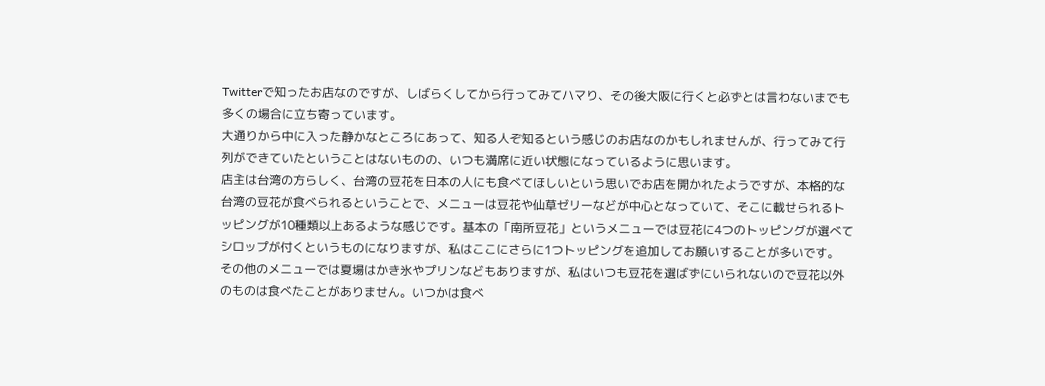Twitterで知ったお店なのですが、しばらくしてから行ってみてハマり、その後大阪に行くと必ずとは言わないまでも多くの場合に立ち寄っています。
大通りから中に入った静かなところにあって、知る人ぞ知るという感じのお店なのかもしれませんが、行ってみて行列ができていたということはないものの、いつも満席に近い状態になっているように思います。
店主は台湾の方らしく、台湾の豆花を日本の人にも食べてほしいという思いでお店を開かれたようですが、本格的な台湾の豆花が食べられるということで、メニューは豆花や仙草ゼリーなどが中心となっていて、そこに載せられるトッピングが10種類以上あるような感じです。基本の「南所豆花」というメニューでは豆花に4つのトッピングが選べてシロップが付くというものになりますが、私はここにさらに1つトッピングを追加してお願いすることが多いです。
その他のメニューでは夏場はかき氷やプリンなどもありますが、私はいつも豆花を選ばずにいられないので豆花以外のものは食べたことがありません。いつかは食べ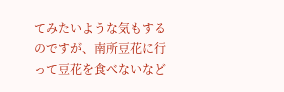てみたいような気もするのですが、南所豆花に行って豆花を食べないなど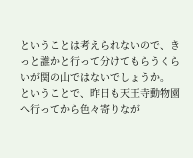ということは考えられないので、きっと誰かと行って分けてもらうくらいが関の山ではないでしょうか。
ということで、昨日も天王寺動物園へ行ってから色々寄りなが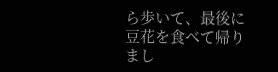ら歩いて、最後に豆花を食べて帰りまし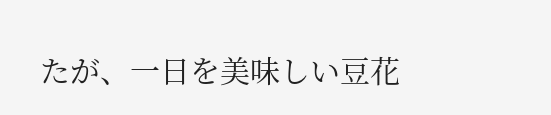たが、一日を美味しい豆花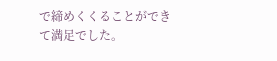で締めくくることができて満足でした。